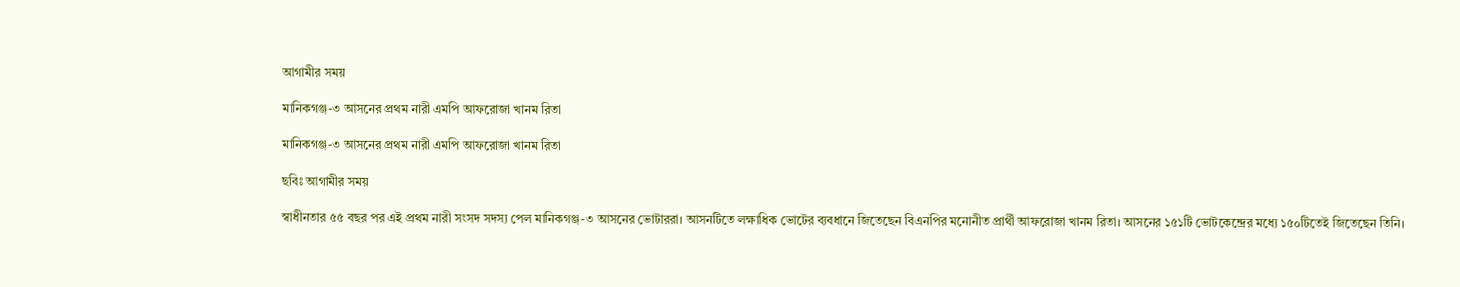আগামীর সময়

মানিকগঞ্জ-৩ আসনের প্রথম নারী এমপি আফরোজা খানম রিতা

মানিকগঞ্জ-৩ আসনের প্রথম নারী এমপি আফরোজা খানম রিতা

ছবিঃ আগামীর সময়

স্বাধীনতার ৫৫ বছর পর এই প্রথম নারী সংসদ সদস্য পেল মানিকগঞ্জ-৩ আসনের ভোটাররা। আসনটিতে লক্ষাধিক ভোটের ব্যবধানে জিতেছেন বিএনপির মনোনীত প্রার্থী আফরোজা খানম রিতা। আসনের ১৫১টি ভোটকেন্দ্রের মধ্যে ১৫০টিতেই জিতেছেন তিনি।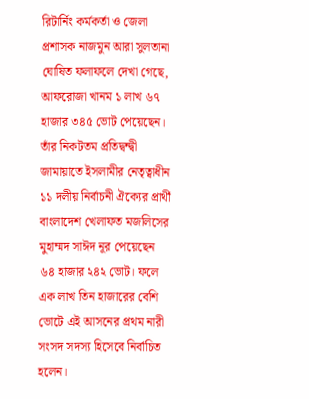রিটার্নিং কর্মকর্তা ও জেলা প্রশাসক নাজমুন আরা সুলতানা ঘোষিত ফলাফলে দেখা গেছে, আফরোজা খানম ১ লাখ ৬৭ হাজার ৩৪৫ ভোট পেয়েছেন। তাঁর নিকটতম প্রতিদ্বন্দ্বী জামায়াতে ইসলামীর নেতৃত্বাধীন ১১ দলীয় নির্বাচনী ঐক্যের প্রার্থী বাংলাদেশ খেলাফত মজলিসের মুহাম্মদ সাঈদ নূর পেয়েছেন ৬৪ হাজার ২৪২ ভোট। ফলে এক লাখ তিন হাজারের বেশি ভোটে এই আসনের প্রথম নারী সংসদ সদস্য হিসেবে নির্বাচিত হলেন।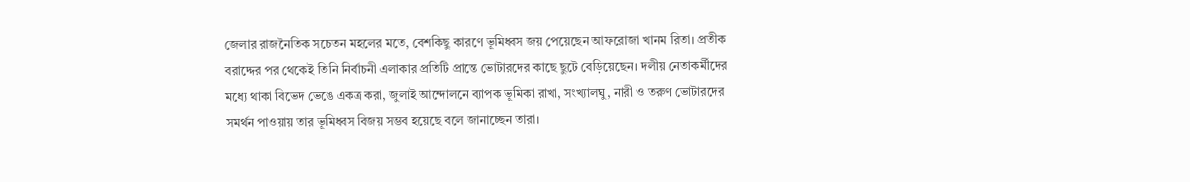জেলার রাজনৈতিক সচেতন মহলের মতে, বেশকিছু কারণে ভূমিধ্বস জয় পেয়েছেন আফরোজা খানম রিতা। প্রতীক বরাদ্দের পর থেকেই তিনি নির্বাচনী এলাকার প্রতিটি প্রান্তে ভোটারদের কাছে ছুটে বেড়িয়েছেন। দলীয় নেতাকর্মীদের মধ্যে থাকা বিভেদ ভেঙে একত্র করা, জুলাই আন্দোলনে ব্যাপক ভূমিকা রাখা, সংখ্যালঘু, নারী ও তরুণ ভোটারদের সমর্থন পাওয়ায় তার ভূমিধ্বস বিজয় সম্ভব হয়েছে বলে জানাচ্ছেন তারা।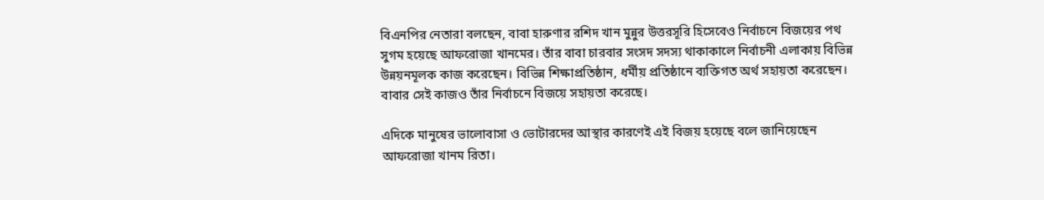বিএনপির নেতারা বলছেন, বাবা হারুণার রশিদ খান মুন্নুর উত্তরসূরি হিসেবেও নির্বাচনে বিজয়ের পথ সুগম হয়েছে আফরোজা খানমের। তাঁর বাবা চারবার সংসদ সদস্য থাকাকালে নির্বাচনী এলাকায় বিভিন্ন উন্নয়নমূলক কাজ করেছেন। বিভিন্ন শিক্ষাপ্রতিষ্ঠান, ধর্মীয় প্রতিষ্ঠানে ব্যক্তিগত অর্থ সহায়তা করেছেন। বাবার সেই কাজও তাঁর নির্বাচনে বিজয়ে সহায়তা করেছে।

এদিকে মানুষের ভালোবাসা ও ভোটারদের আস্থার কারণেই এই বিজয় হয়েছে বলে জানিয়েছেন আফরোজা খানম রিতা।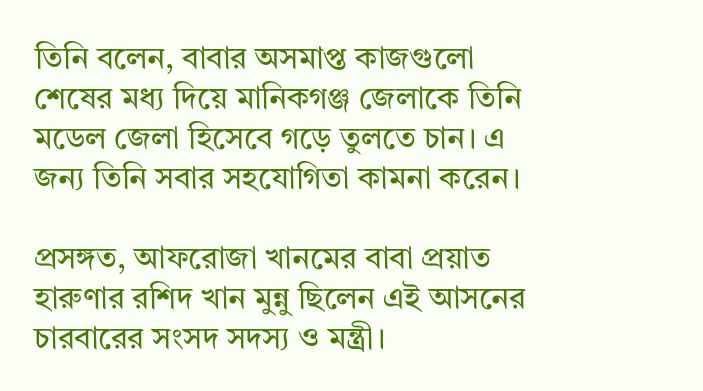তিনি বলেন, বাবার অসমাপ্ত কাজগুলো শেষের মধ্য দিয়ে মানিকগঞ্জ জেলাকে তিনি মডেল জেলা হিসেবে গড়ে তুলতে চান। এ জন্য তিনি সবার সহযোগিতা কামনা করেন।

প্রসঙ্গত, আফরোজা খানমের বাবা প্রয়াত হারুণার রশিদ খান মুন্নু ছিলেন এই আসনের চারবারের সংসদ সদস্য ও মন্ত্রী।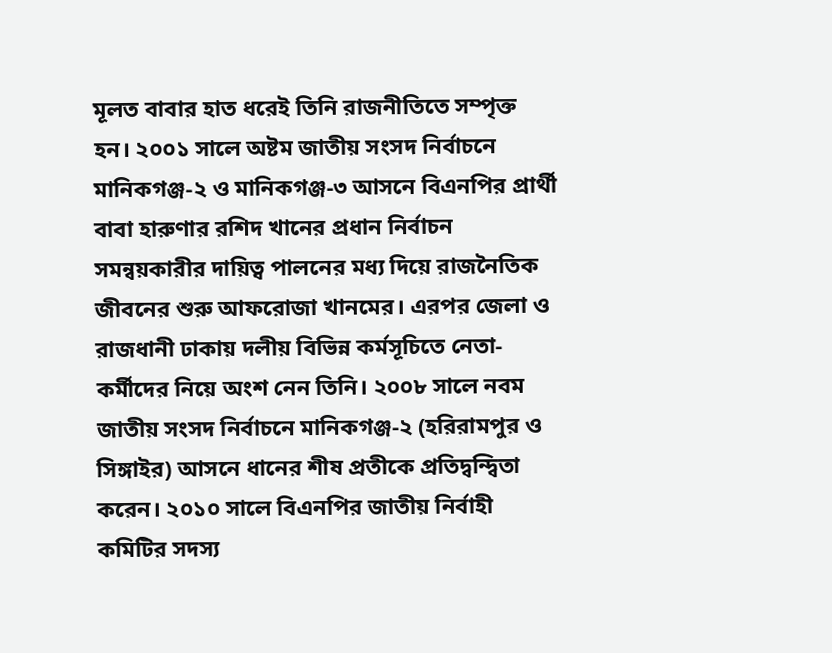মূলত বাবার হাত ধরেই তিনি রাজনীতিতে সম্পৃক্ত হন। ২০০১ সালে অষ্টম জাতীয় সংসদ নির্বাচনে মানিকগঞ্জ-২ ও মানিকগঞ্জ-৩ আসনে বিএনপির প্রার্থী বাবা হারুণার রশিদ খানের প্রধান নির্বাচন সমন্বয়কারীর দায়িত্ব পালনের মধ্য দিয়ে রাজনৈতিক জীবনের শুরু আফরোজা খানমের। এরপর জেলা ও রাজধানী ঢাকায় দলীয় বিভিন্ন কর্মসূচিতে নেতা-কর্মীদের নিয়ে অংশ নেন তিনি। ২০০৮ সালে নবম জাতীয় সংসদ নির্বাচনে মানিকগঞ্জ-২ (হরিরামপুর ও সিঙ্গাইর) আসনে ধানের শীষ প্রতীকে প্রতিদ্বন্দ্বিতা করেন। ২০১০ সালে বিএনপির জাতীয় নির্বাহী কমিটির সদস্য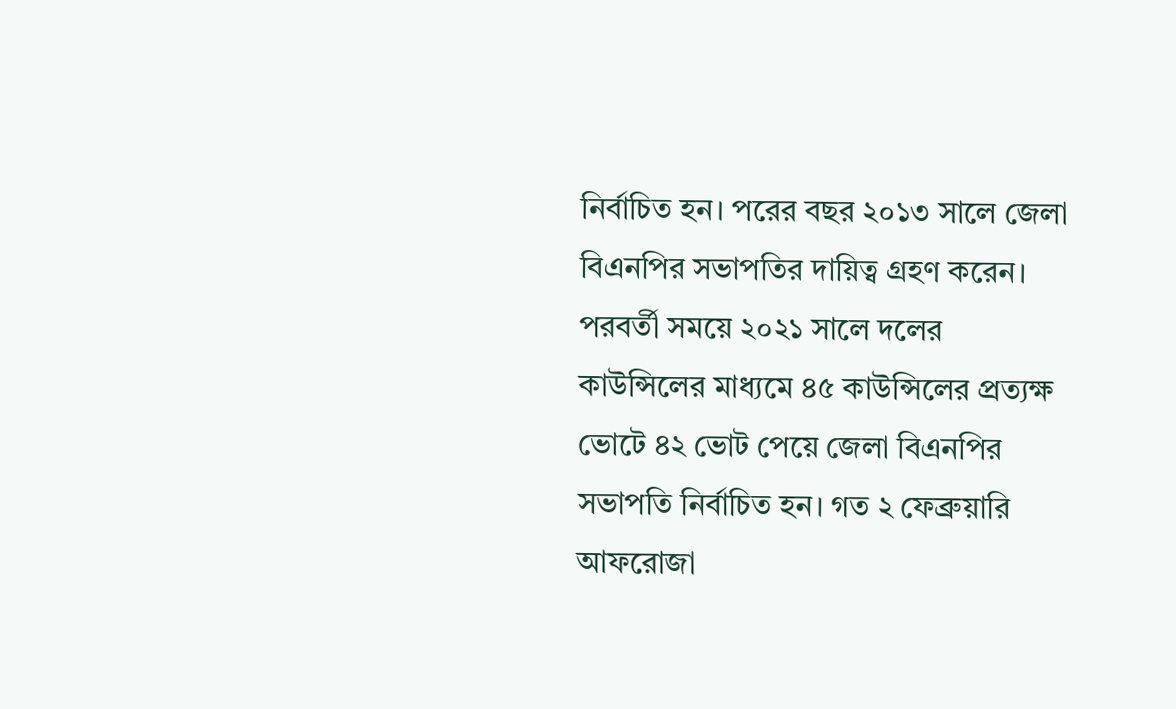নির্বাচিত হন। পরের বছর ২০১৩ সালে জেলা বিএনপির সভাপতির দায়িত্ব গ্রহণ করেন। পরবর্তী সময়ে ২০২১ সালে দলের কাউন্সিলের মাধ্যমে ৪৫ কাউন্সিলের প্রত্যক্ষ ভোটে ৪২ ভোট পেয়ে জেলা বিএনপির সভাপতি নির্বাচিত হন। গত ২ ফেব্রুয়ারি আফরোজা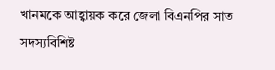খানমকে আহ্বায়ক করে জেলা বিএনপির সাত সদস্যবিশিষ্ট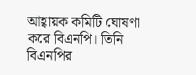আহ্বায়ক কমিটি ঘোষণা করে বিএনপি। তিনি বিএনপির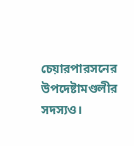চেয়ারপারসনের উপদেষ্টামণ্ডলীর সদস্যও।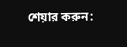শেয়ার করুন: